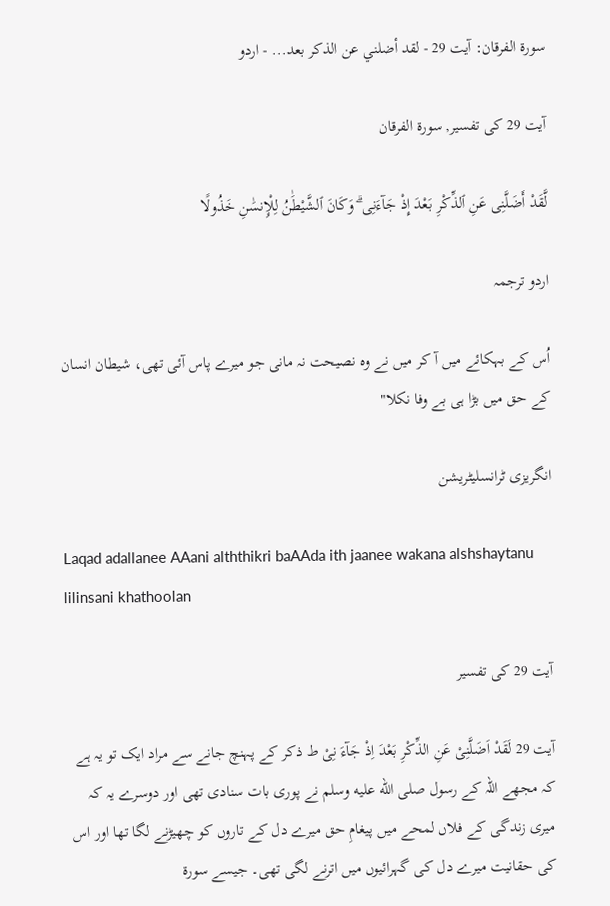سورۃ الفرقان: آیت 29 - لقد أضلني عن الذكر بعد... - اردو

آیت 29 کی تفسیر, سورۃ الفرقان

لَّقَدْ أَضَلَّنِى عَنِ ٱلذِّكْرِ بَعْدَ إِذْ جَآءَنِى ۗ وَكَانَ ٱلشَّيْطَٰنُ لِلْإِنسَٰنِ خَذُولًا

اردو ترجمہ

اُس کے بہکائے میں آ کر میں نے وہ نصیحت نہ مانی جو میرے پاس آئی تھی، شیطان انسان کے حق میں بڑا ہی بے وفا نکلا"

انگریزی ٹرانسلیٹریشن

Laqad adallanee AAani alththikri baAAda ith jaanee wakana alshshaytanu lilinsani khathoolan

آیت 29 کی تفسیر

آیت 29 لَقَدْ اَضَلَّنِیْ عَنِ الذِّکْرِ بَعْدَ اِذْ جَآءَ نِیْ ط ذکر کے پہنچ جانے سے مراد ایک تو یہ ہے کہ مجھے اللہ کے رسول صلى الله عليه وسلم نے پوری بات سنادی تھی اور دوسرے یہ کہ میری زندگی کے فلاں لمحے میں پیغامِ حق میرے دل کے تاروں کو چھیڑنے لگا تھا اور اس کی حقانیت میرے دل کی گہرائیوں میں اترنے لگی تھی۔ جیسے سورة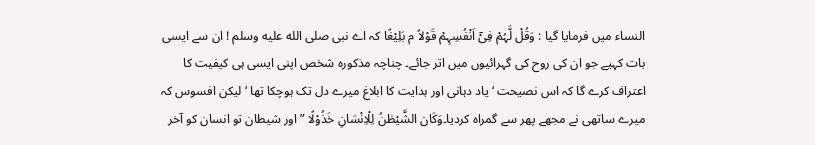النساء میں فرمایا گیا : وَقُلْ لَّہُمْ فِیْٓ اَنْفُسِہِمْ قَوْلاً م بَلِیْغًا کہ اے نبی صلى الله عليه وسلم ! ان سے ایسی بات کہیے جو ان کی روح کی گہرائیوں میں اتر جائے۔ چناچہ مذکورہ شخص اپنی ایسی ہی کیفیت کا اعتراف کرے گا کہ اس نصیحت ‘ یاد دہانی اور ہدایت کا ابلاغ میرے دل تک ہوچکا تھا ‘ لیکن افسوس کہ میرے ساتھی نے مجھے پھر سے گمراہ کردیا۔وَکَان الشَّیْطٰنُ لِلْاِنْسَانِ خَذُوْلًا ”اور شیطان تو انسان کو آخر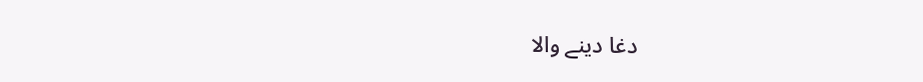دغا دینے والا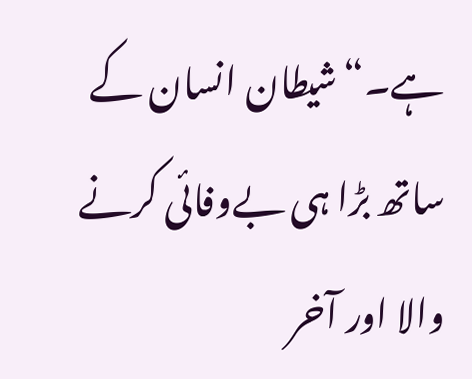ہے۔“شیطان انسان کے ساتھ بڑا ہی بےوفائی کرنے والا اور آخر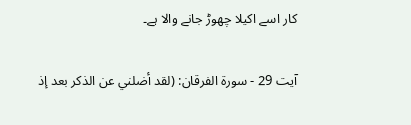کار اسے اکیلا چھوڑ جانے والا ہے۔

آیت 29 - سورۃ الفرقان: (لقد أضلني عن الذكر بعد إذ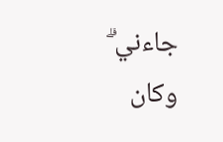جاءني ۗ وكان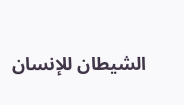الشيطان للإنسان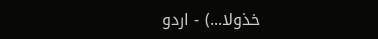خذولا...) - اردو